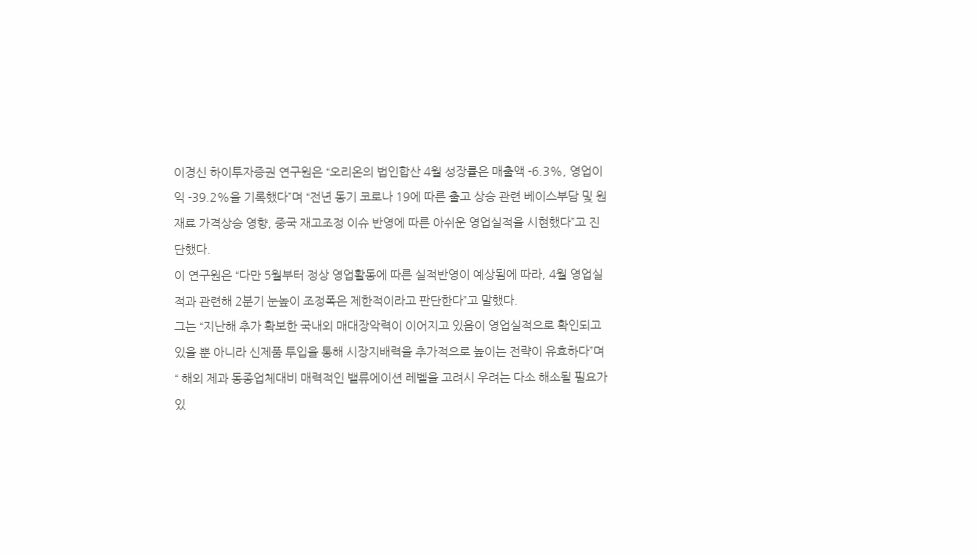이경신 하이투자증권 연구원은 “오리온의 법인합산 4월 성장률은 매출액 -6.3%, 영업이익 -39.2%을 기록했다”며 “전년 동기 코로나 19에 따른 출고 상승 관련 베이스부담 및 원재료 가격상승 영향, 중국 재고조정 이슈 반영에 따른 아쉬운 영업실적을 시현했다”고 진단했다.
이 연구원은 “다만 5월부터 정상 영업활동에 따른 실적반영이 예상됨에 따라, 4월 영업실적과 관련해 2분기 눈높이 조정폭은 제한적이라고 판단한다”고 말했다.
그는 “지난해 추가 확보한 국내외 매대장악력이 이어지고 있음이 영업실적으로 확인되고 있을 뿐 아니라 신제품 투입을 통해 시장지배력을 추가적으로 높이는 전략이 유효하다”며 “ 해외 제과 동종업체대비 매력적인 밸류에이션 레벨을 고려시 우려는 다소 해소될 필요가 있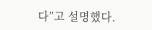다”고 설명했다.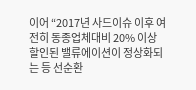이어 “2017년 사드이슈 이후 여전히 동종업체대비 20% 이상 할인된 밸류에이션이 정상화되는 등 선순환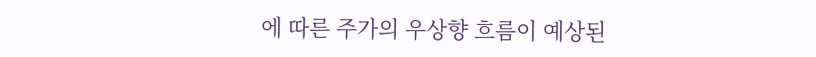에 따른 주가의 우상향 흐름이 예상된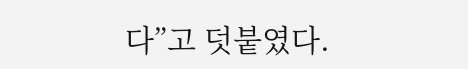다”고 덧붙였다.